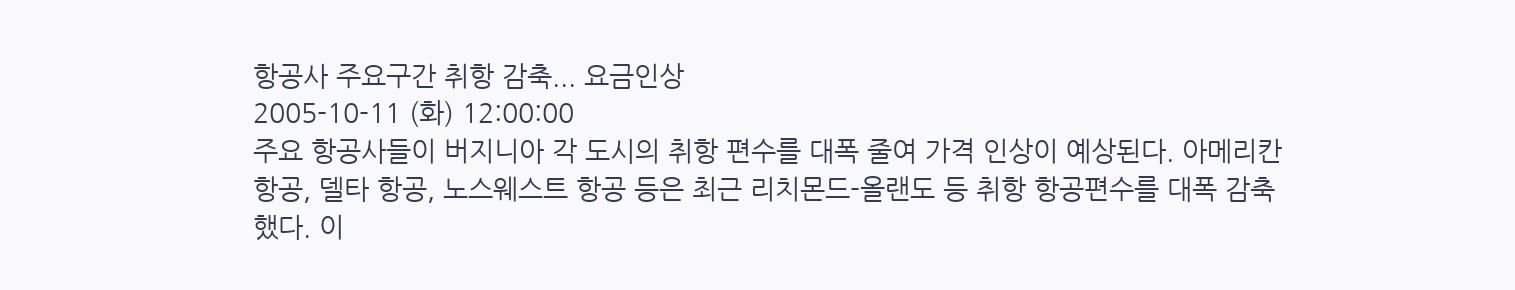항공사 주요구간 취항 감축... 요금인상
2005-10-11 (화) 12:00:00
주요 항공사들이 버지니아 각 도시의 취항 편수를 대폭 줄여 가격 인상이 예상된다. 아메리칸 항공, 델타 항공, 노스웨스트 항공 등은 최근 리치몬드-올랜도 등 취항 항공편수를 대폭 감축했다. 이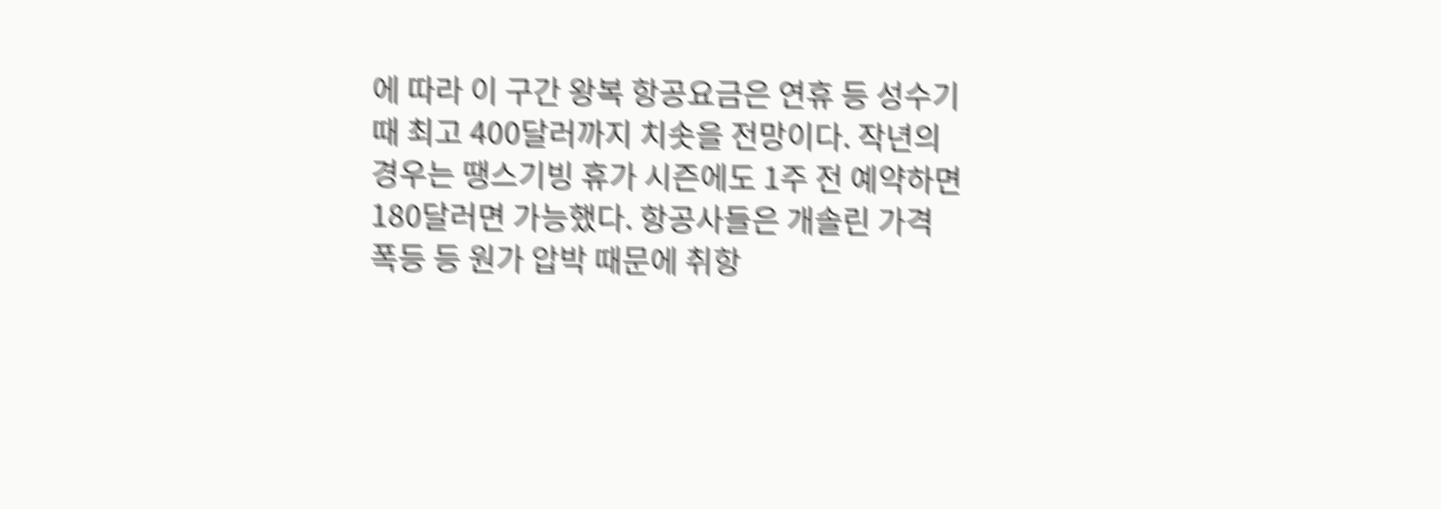에 따라 이 구간 왕복 항공요금은 연휴 등 성수기 때 최고 400달러까지 치솟을 전망이다. 작년의 경우는 땡스기빙 휴가 시즌에도 1주 전 예약하면 180달러면 가능했다. 항공사들은 개솔린 가격 폭등 등 원가 압박 때문에 취항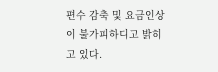편수 감축 및 요금인상이 불가피하디고 밝히고 있다.